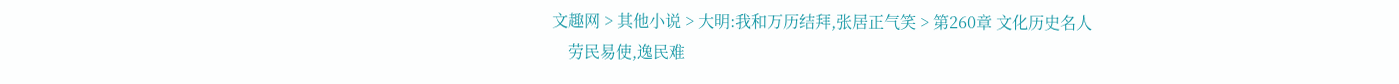文趣网 > 其他小说 > 大明:我和万历结拜,张居正气笑 > 第260章 文化历史名人
    劳民易使,逸民难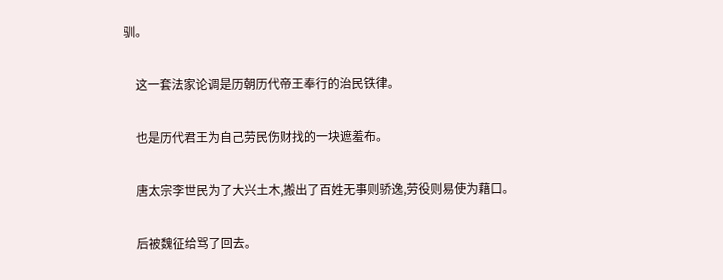驯。

    这一套法家论调是历朝历代帝王奉行的治民铁律。

    也是历代君王为自己劳民伤财找的一块遮羞布。

    唐太宗李世民为了大兴土木,搬出了百姓无事则骄逸,劳役则易使为藉口。

    后被魏征给骂了回去。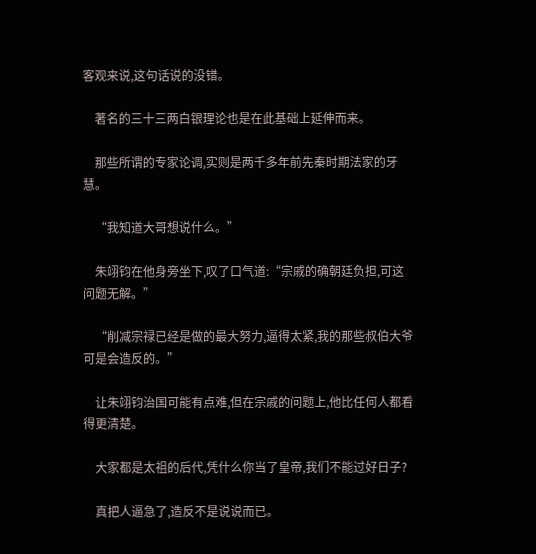客观来说,这句话说的没错。

    著名的三十三两白银理论也是在此基础上延伸而来。

    那些所谓的专家论调,实则是两千多年前先秦时期法家的牙慧。

    “我知道大哥想说什么。”

    朱翊钧在他身旁坐下,叹了口气道:“宗戚的确朝廷负担,可这问题无解。”

    “削减宗禄已经是做的最大努力,逼得太紧,我的那些叔伯大爷可是会造反的。”

    让朱翊钧治国可能有点难,但在宗戚的问题上,他比任何人都看得更清楚。

    大家都是太祖的后代,凭什么你当了皇帝,我们不能过好日子?

    真把人逼急了,造反不是说说而已。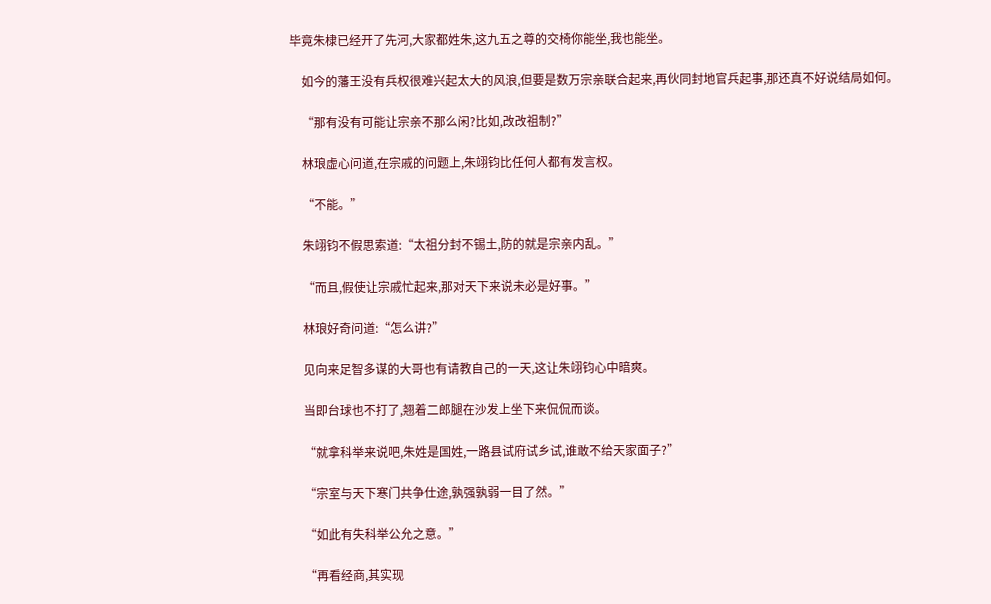毕竟朱棣已经开了先河,大家都姓朱,这九五之尊的交椅你能坐,我也能坐。

    如今的藩王没有兵权很难兴起太大的风浪,但要是数万宗亲联合起来,再伙同封地官兵起事,那还真不好说结局如何。

    “那有没有可能让宗亲不那么闲?比如,改改祖制?”

    林琅虚心问道,在宗戚的问题上,朱翊钧比任何人都有发言权。

    “不能。”

    朱翊钧不假思索道:“太祖分封不锡土,防的就是宗亲内乱。”

    “而且,假使让宗戚忙起来,那对天下来说未必是好事。”

    林琅好奇问道:“怎么讲?”

    见向来足智多谋的大哥也有请教自己的一天,这让朱翊钧心中暗爽。

    当即台球也不打了,翘着二郎腿在沙发上坐下来侃侃而谈。

    “就拿科举来说吧,朱姓是国姓,一路县试府试乡试,谁敢不给天家面子?”

    “宗室与天下寒门共争仕途,孰强孰弱一目了然。”

    “如此有失科举公允之意。”

    “再看经商,其实现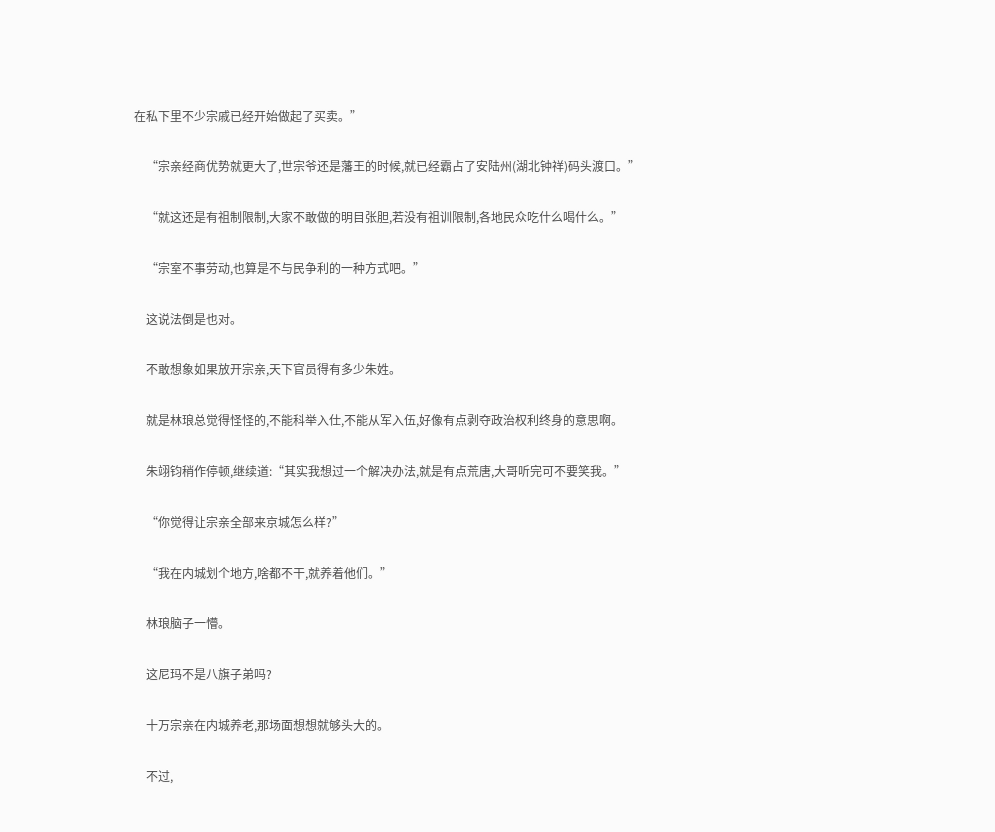在私下里不少宗戚已经开始做起了买卖。”

    “宗亲经商优势就更大了,世宗爷还是藩王的时候,就已经霸占了安陆州(湖北钟祥)码头渡口。”

    “就这还是有祖制限制,大家不敢做的明目张胆,若没有祖训限制,各地民众吃什么喝什么。”

    “宗室不事劳动,也算是不与民争利的一种方式吧。”

    这说法倒是也对。

    不敢想象如果放开宗亲,天下官员得有多少朱姓。

    就是林琅总觉得怪怪的,不能科举入仕,不能从军入伍,好像有点剥夺政治权利终身的意思啊。

    朱翊钧稍作停顿,继续道:“其实我想过一个解决办法,就是有点荒唐,大哥听完可不要笑我。”

    “你觉得让宗亲全部来京城怎么样?”

    “我在内城划个地方,啥都不干,就养着他们。”

    林琅脑子一懵。

    这尼玛不是八旗子弟吗?

    十万宗亲在内城养老,那场面想想就够头大的。

    不过,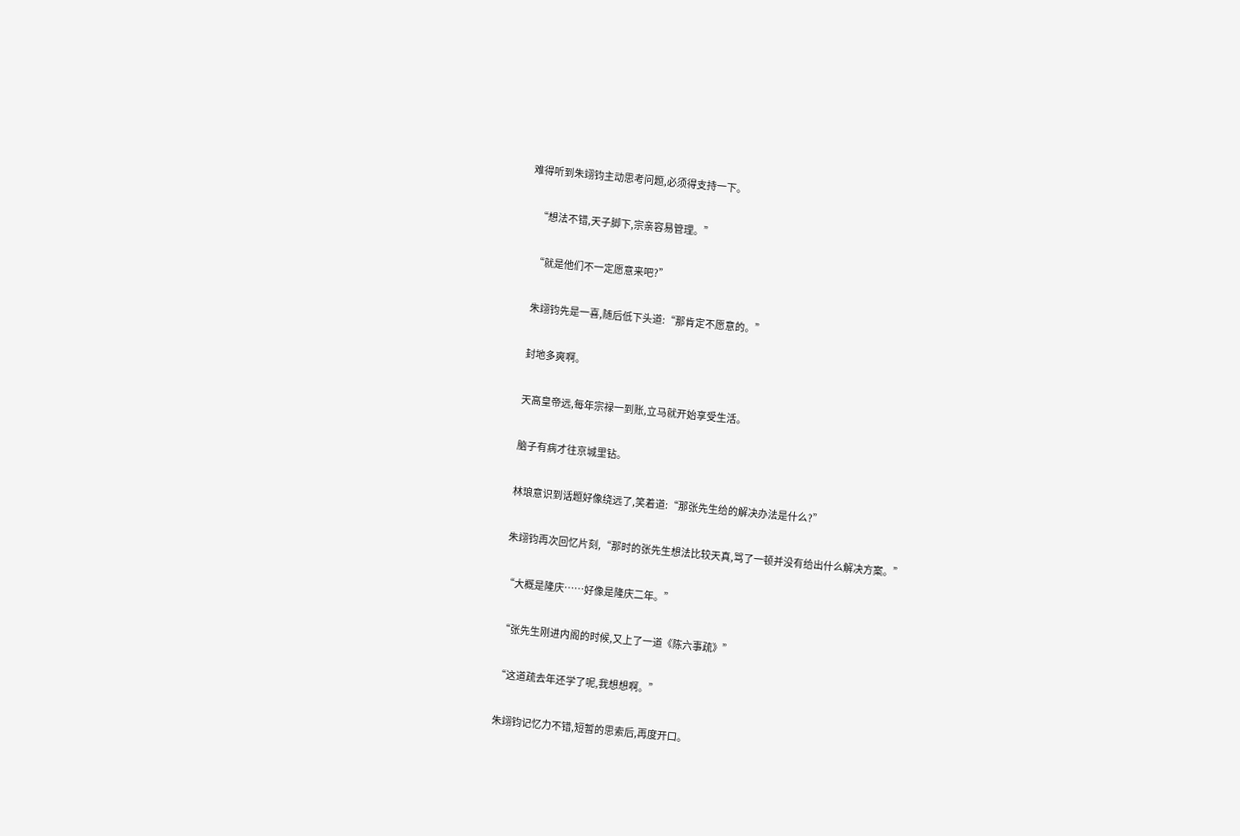难得听到朱翊钧主动思考问题,必须得支持一下。

    “想法不错,天子脚下,宗亲容易管理。”

    “就是他们不一定愿意来吧?”

    朱翊钧先是一喜,随后低下头道:“那肯定不愿意的。”

    封地多爽啊。

    天高皇帝远,每年宗禄一到账,立马就开始享受生活。

    脑子有病才往京城里钻。

    林琅意识到话题好像绕远了,笑着道:“那张先生给的解决办法是什么?”

    朱翊钧再次回忆片刻,“那时的张先生想法比较天真,骂了一顿并没有给出什么解决方案。”

    “大概是隆庆……好像是隆庆二年。”

    “张先生刚进内阁的时候,又上了一道《陈六事疏》”

    “这道疏去年还学了呢,我想想啊。”

    朱翊钧记忆力不错,短暂的思索后,再度开口。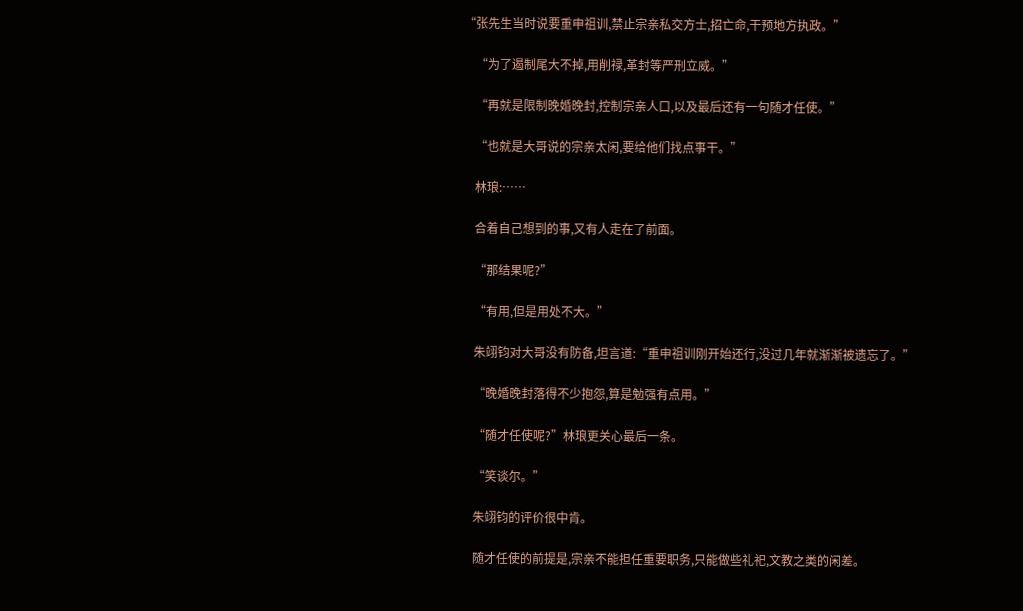“张先生当时说要重申祖训,禁止宗亲私交方士,招亡命,干预地方执政。”

    “为了遏制尾大不掉,用削禄,革封等严刑立威。”

    “再就是限制晚婚晚封,控制宗亲人口,以及最后还有一句随才任使。”

    “也就是大哥说的宗亲太闲,要给他们找点事干。”

    林琅:……

    合着自己想到的事,又有人走在了前面。

    “那结果呢?”

    “有用,但是用处不大。”

    朱翊钧对大哥没有防备,坦言道:“重申祖训刚开始还行,没过几年就渐渐被遗忘了。”

    “晚婚晚封落得不少抱怨,算是勉强有点用。”

    “随才任使呢?”林琅更关心最后一条。

    “笑谈尔。”

    朱翊钧的评价很中肯。

    随才任使的前提是,宗亲不能担任重要职务,只能做些礼祀,文教之类的闲差。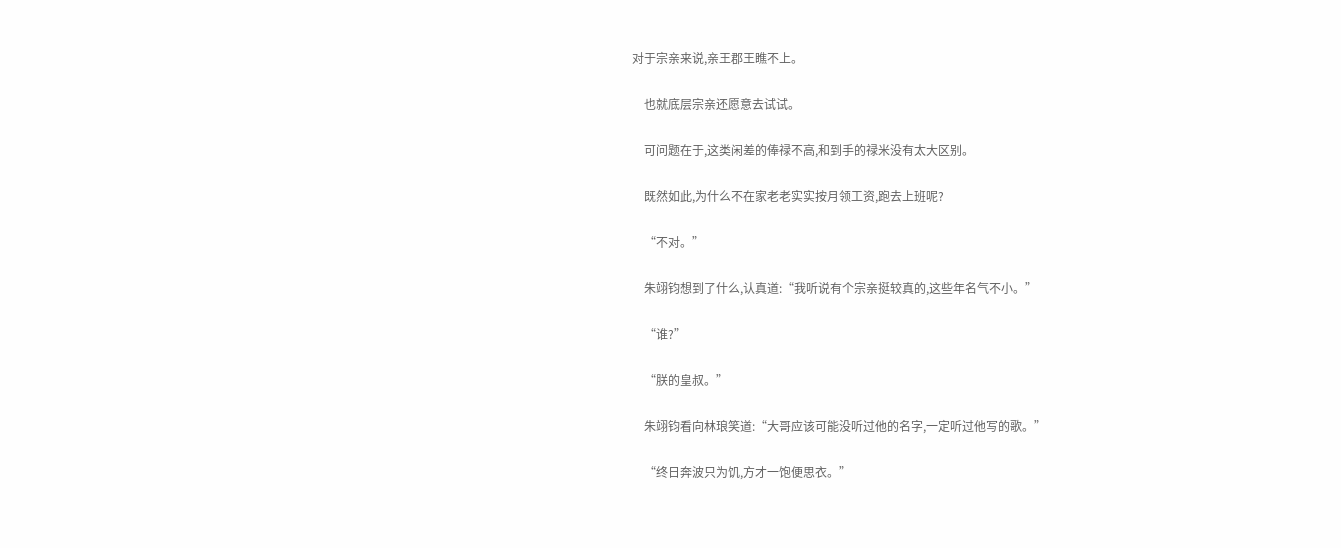对于宗亲来说,亲王郡王瞧不上。

    也就底层宗亲还愿意去试试。

    可问题在于,这类闲差的俸禄不高,和到手的禄米没有太大区别。

    既然如此,为什么不在家老老实实按月领工资,跑去上班呢?

    “不对。”

    朱翊钧想到了什么,认真道:“我听说有个宗亲挺较真的,这些年名气不小。”

    “谁?”

    “朕的皇叔。”

    朱翊钧看向林琅笑道:“大哥应该可能没听过他的名字,一定听过他写的歌。”

    “终日奔波只为饥,方才一饱便思衣。”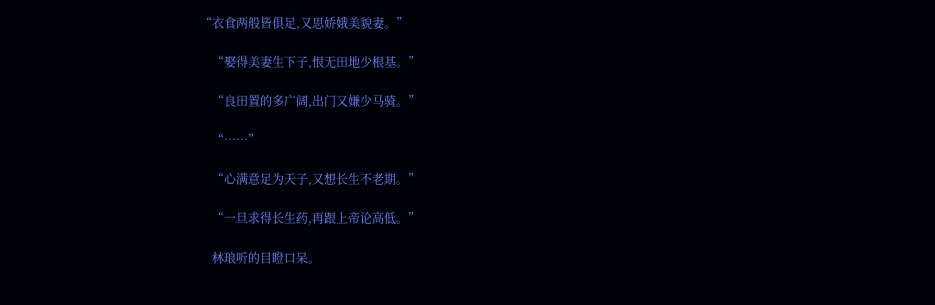“衣食两般皆俱足,又思娇娥美貌妻。”

    “娶得美妻生下子,恨无田地少根基。”

    “良田置的多广阔,出门又嫌少马骑。”

    “……”

    “心满意足为天子,又想长生不老期。”

    “一旦求得长生药,再跟上帝论高低。”

    林琅听的目瞪口呆。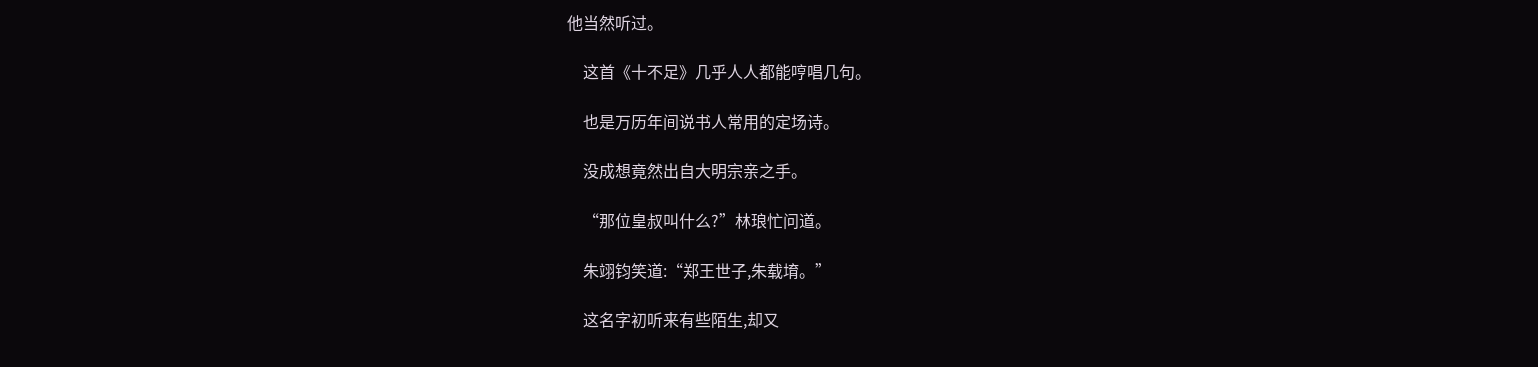他当然听过。

    这首《十不足》几乎人人都能哼唱几句。

    也是万历年间说书人常用的定场诗。

    没成想竟然出自大明宗亲之手。

    “那位皇叔叫什么?”林琅忙问道。

    朱翊钧笑道:“郑王世子,朱载堉。”

    这名字初听来有些陌生,却又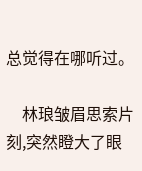总觉得在哪听过。

    林琅皱眉思索片刻,突然瞪大了眼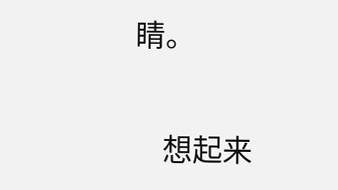睛。

    想起来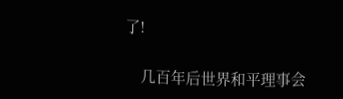了!

    几百年后世界和平理事会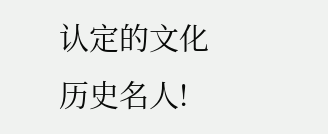认定的文化历史名人!